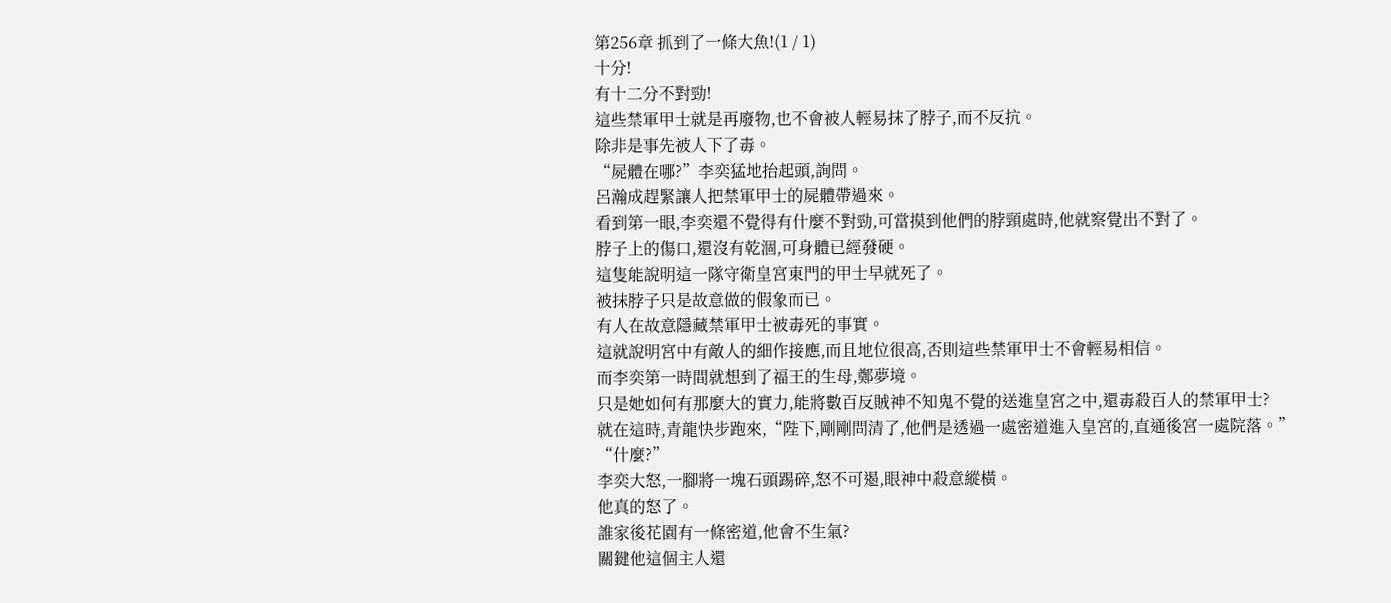第256章 抓到了一條大魚!(1 / 1)
十分!
有十二分不對勁!
這些禁軍甲士就是再廢物,也不會被人輕易抹了脖子,而不反抗。
除非是事先被人下了毒。
“屍體在哪?”李奕猛地抬起頭,詢問。
呂瀚成趕緊讓人把禁軍甲士的屍體帶過來。
看到第一眼,李奕還不覺得有什麼不對勁,可當摸到他們的脖頸處時,他就察覺出不對了。
脖子上的傷口,還沒有乾涸,可身體已經發硬。
這隻能說明這一隊守衛皇宮東門的甲士早就死了。
被抹脖子只是故意做的假象而已。
有人在故意隱藏禁軍甲士被毒死的事實。
這就說明宮中有敵人的細作接應,而且地位很高,否則這些禁軍甲士不會輕易相信。
而李奕第一時間就想到了福王的生母,鄭夢境。
只是她如何有那麼大的實力,能將數百反賊神不知鬼不覺的送進皇宮之中,還毒殺百人的禁軍甲士?
就在這時,青龍快步跑來,“陛下,剛剛問清了,他們是透過一處密道進入皇宮的,直通後宮一處院落。”
“什麼?”
李奕大怒,一腳將一塊石頭踢碎,怒不可遏,眼神中殺意縱橫。
他真的怒了。
誰家後花園有一條密道,他會不生氣?
關鍵他這個主人還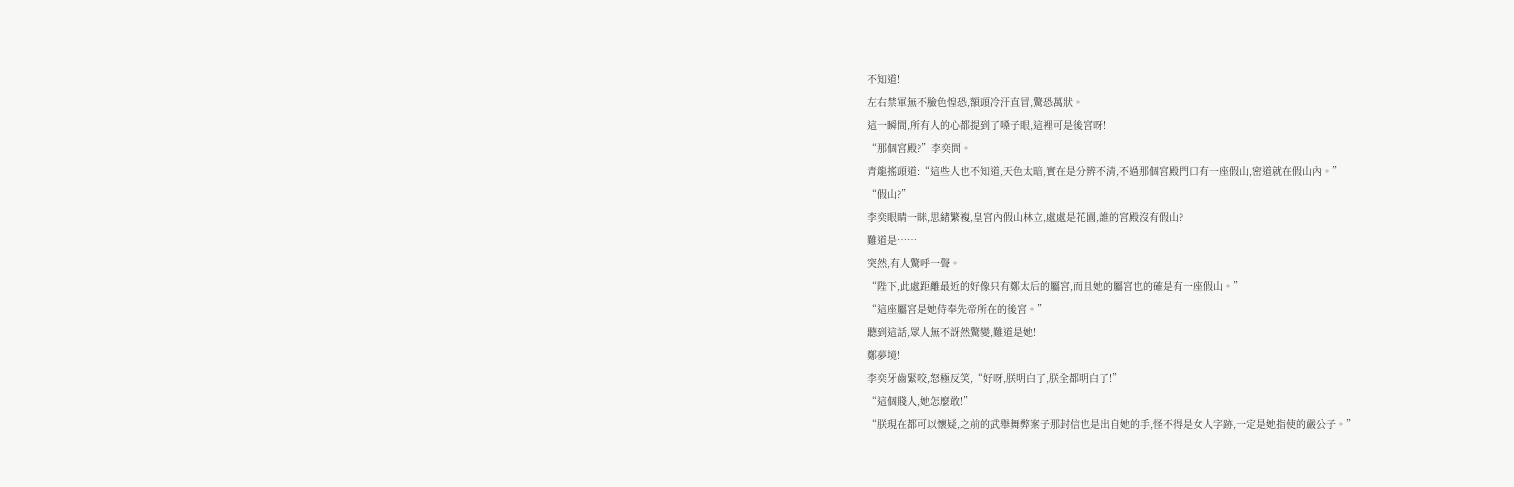不知道!
左右禁軍無不臉色惶恐,額頭冷汗直冒,驚恐萬狀。
這一瞬間,所有人的心都提到了嗓子眼,這裡可是後宮呀!
“那個宮殿?”李奕問。
青龍搖頭道:“這些人也不知道,天色太暗,實在是分辨不清,不過那個宮殿門口有一座假山,密道就在假山內。”
“假山?”
李奕眼睛一眯,思緒繁複,皇宮內假山林立,處處是花園,誰的宮殿沒有假山?
難道是……
突然,有人驚呼一聲。
“陛下,此處距離最近的好像只有鄭太后的屬宮,而且她的屬宮也的確是有一座假山。”
“這座屬宮是她侍奉先帝所在的後宮。”
聽到這話,眾人無不訝然驚變,難道是她!
鄭夢境!
李奕牙齒緊咬,怒極反笑,“好呀,朕明白了,朕全都明白了!”
“這個賤人,她怎麼敢!”
“朕現在都可以懷疑,之前的武舉舞弊案子那封信也是出自她的手,怪不得是女人字跡,一定是她指使的嚴公子。”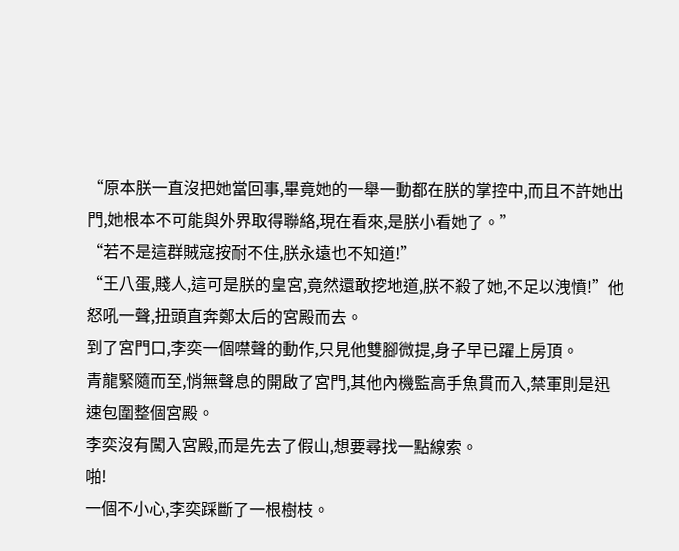“原本朕一直沒把她當回事,畢竟她的一舉一動都在朕的掌控中,而且不許她出門,她根本不可能與外界取得聯絡,現在看來,是朕小看她了。”
“若不是這群賊寇按耐不住,朕永遠也不知道!”
“王八蛋,賤人,這可是朕的皇宮,竟然還敢挖地道,朕不殺了她,不足以洩憤!”他怒吼一聲,扭頭直奔鄭太后的宮殿而去。
到了宮門口,李奕一個噤聲的動作,只見他雙腳微提,身子早已躍上房頂。
青龍緊隨而至,悄無聲息的開啟了宮門,其他內機監高手魚貫而入,禁軍則是迅速包圍整個宮殿。
李奕沒有闖入宮殿,而是先去了假山,想要尋找一點線索。
啪!
一個不小心,李奕踩斷了一根樹枝。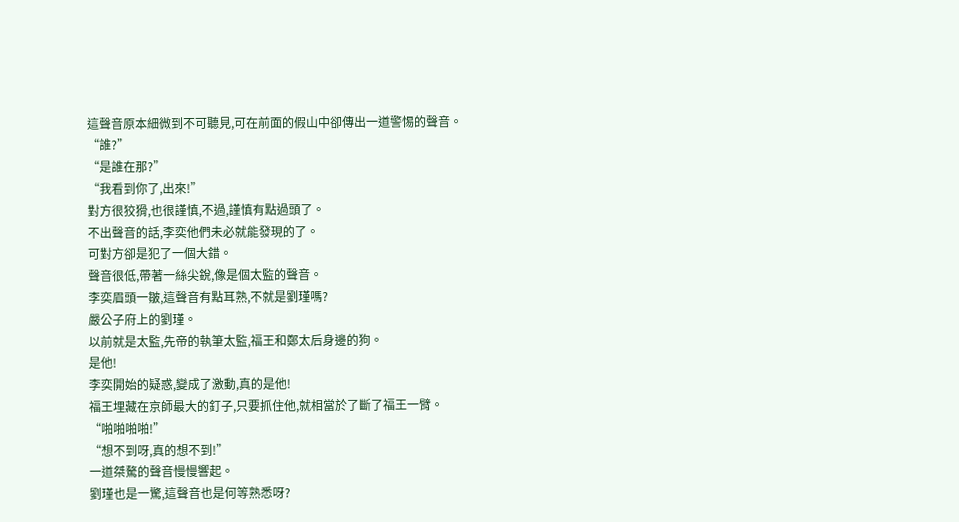這聲音原本細微到不可聽見,可在前面的假山中卻傳出一道警惕的聲音。
“誰?”
“是誰在那?”
“我看到你了,出來!”
對方很狡猾,也很謹慎,不過,謹慎有點過頭了。
不出聲音的話,李奕他們未必就能發現的了。
可對方卻是犯了一個大錯。
聲音很低,帶著一絲尖銳,像是個太監的聲音。
李奕眉頭一皺,這聲音有點耳熟,不就是劉瑾嗎?
嚴公子府上的劉瑾。
以前就是太監,先帝的執筆太監,福王和鄭太后身邊的狗。
是他!
李奕開始的疑惑,變成了激動,真的是他!
福王埋藏在京師最大的釘子,只要抓住他,就相當於了斷了福王一臂。
“啪啪啪啪!”
“想不到呀,真的想不到!”
一道桀驁的聲音慢慢響起。
劉瑾也是一驚,這聲音也是何等熟悉呀?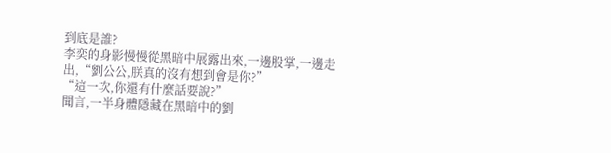到底是誰?
李奕的身影慢慢從黑暗中展露出來,一邊股掌,一邊走出,“劉公公,朕真的沒有想到會是你?”
“這一次,你還有什麼話要說?”
聞言,一半身體隱藏在黑暗中的劉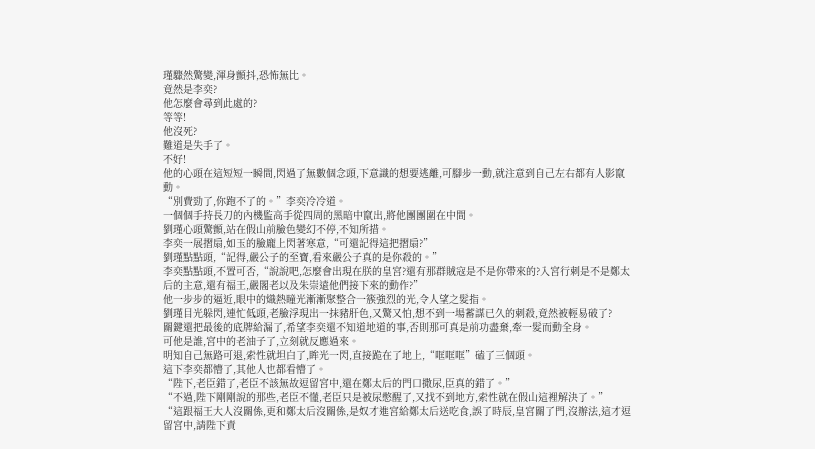瑾驟然驚變,渾身顫抖,恐怖無比。
竟然是李奕?
他怎麼會尋到此處的?
等等!
他沒死?
難道是失手了。
不好!
他的心頭在這短短一瞬間,閃過了無數個念頭,下意識的想要逃離,可腳步一動,就注意到自己左右都有人影竄動。
“別費勁了,你跑不了的。”李奕冷冷道。
一個個手持長刀的內機監高手從四周的黑暗中竄出,將他團團圍在中間。
劉瑾心頭驚顫,站在假山前臉色變幻不停,不知所措。
李奕一展摺扇,如玉的臉龐上閃著寒意,“可還記得這把摺扇?”
劉瑾點點頭,“記得,嚴公子的至寶,看來嚴公子真的是你殺的。”
李奕點點頭,不置可否,“說說吧,怎麼會出現在朕的皇宮?還有那群賊寇是不是你帶來的?入宮行刺是不是鄭太后的主意,還有福王,嚴閣老以及朱崇遠他們接下來的動作?”
他一步步的逼近,眼中的熾熱瞳光漸漸聚整合一簇強烈的光,令人望之髮指。
劉瑾目光躲閃,連忙低頭,老臉浮現出一抹豬肝色,又驚又怕,想不到一場蓄謀已久的刺殺,竟然被輕易破了?
關鍵還把最後的底牌給漏了,希望李奕還不知道地道的事,否則那可真是前功盡棄,牽一髮而動全身。
可他是誰,宮中的老油子了,立刻就反應過來。
明知自己無路可退,索性就坦白了,眸光一閃,直接跪在了地上,“哐哐哐”磕了三個頭。
這下李奕都懵了,其他人也都看懵了。
“陛下,老臣錯了,老臣不該無故逗留宮中,還在鄭太后的門口撒尿,臣真的錯了。”
“不過,陛下剛剛說的那些,老臣不懂,老臣只是被尿憋醒了,又找不到地方,索性就在假山這裡解決了。”
“這跟福王大人沒關係,更和鄭太后沒關係,是奴才進宮給鄭太后送吃食,誤了時辰,皇宮關了門,沒辦法,這才逗留宮中,請陛下責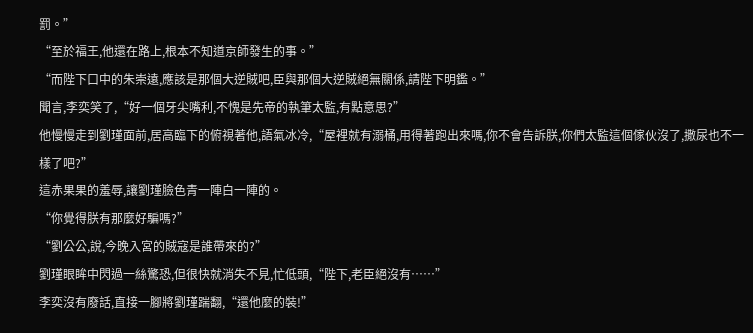罰。”
“至於福王,他還在路上,根本不知道京師發生的事。”
“而陛下口中的朱崇遠,應該是那個大逆賊吧,臣與那個大逆賊絕無關係,請陛下明鑑。”
聞言,李奕笑了,“好一個牙尖嘴利,不愧是先帝的執筆太監,有點意思?”
他慢慢走到劉瑾面前,居高臨下的俯視著他,語氣冰冷,“屋裡就有溺桶,用得著跑出來嗎,你不會告訴朕,你們太監這個傢伙沒了,撒尿也不一樣了吧?”
這赤果果的羞辱,讓劉瑾臉色青一陣白一陣的。
“你覺得朕有那麼好騙嗎?”
“劉公公,說,今晚入宮的賊寇是誰帶來的?”
劉瑾眼眸中閃過一絲驚恐,但很快就消失不見,忙低頭,“陛下,老臣絕沒有……”
李奕沒有廢話,直接一腳將劉瑾踹翻,“還他麼的裝!”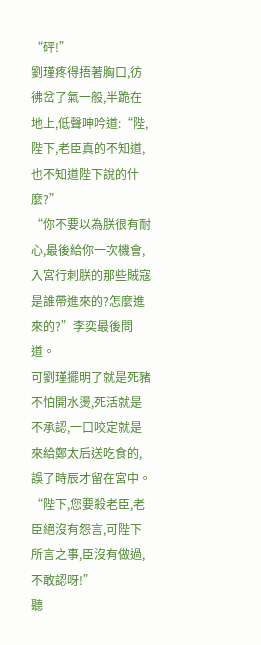“砰!”
劉瑾疼得捂著胸口,彷彿岔了氣一般,半跪在地上,低聲呻吟道:“陛,陛下,老臣真的不知道,也不知道陛下說的什麼?”
“你不要以為朕很有耐心,最後給你一次機會,入宮行刺朕的那些賊寇是誰帶進來的?怎麼進來的?”李奕最後問道。
可劉瑾擺明了就是死豬不怕開水燙,死活就是不承認,一口咬定就是來給鄭太后送吃食的,誤了時辰才留在宮中。
“陛下,您要殺老臣,老臣絕沒有怨言,可陛下所言之事,臣沒有做過,不敢認呀!”
聽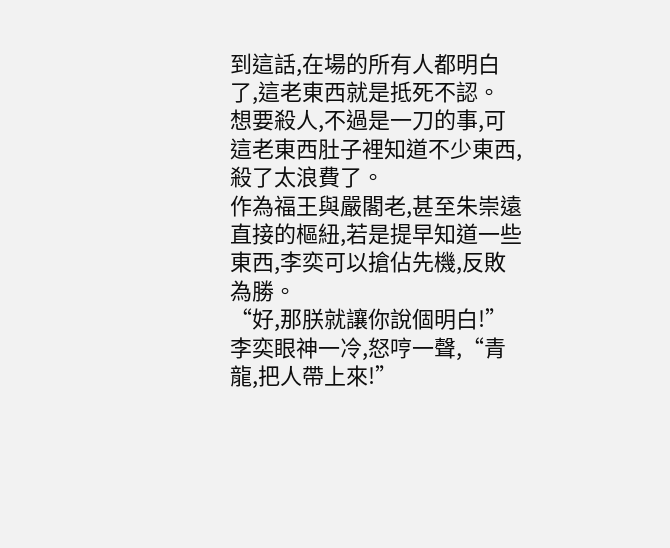到這話,在場的所有人都明白了,這老東西就是抵死不認。
想要殺人,不過是一刀的事,可這老東西肚子裡知道不少東西,殺了太浪費了。
作為福王與嚴閣老,甚至朱崇遠直接的樞紐,若是提早知道一些東西,李奕可以搶佔先機,反敗為勝。
“好,那朕就讓你說個明白!”李奕眼神一冷,怒哼一聲,“青龍,把人帶上來!”